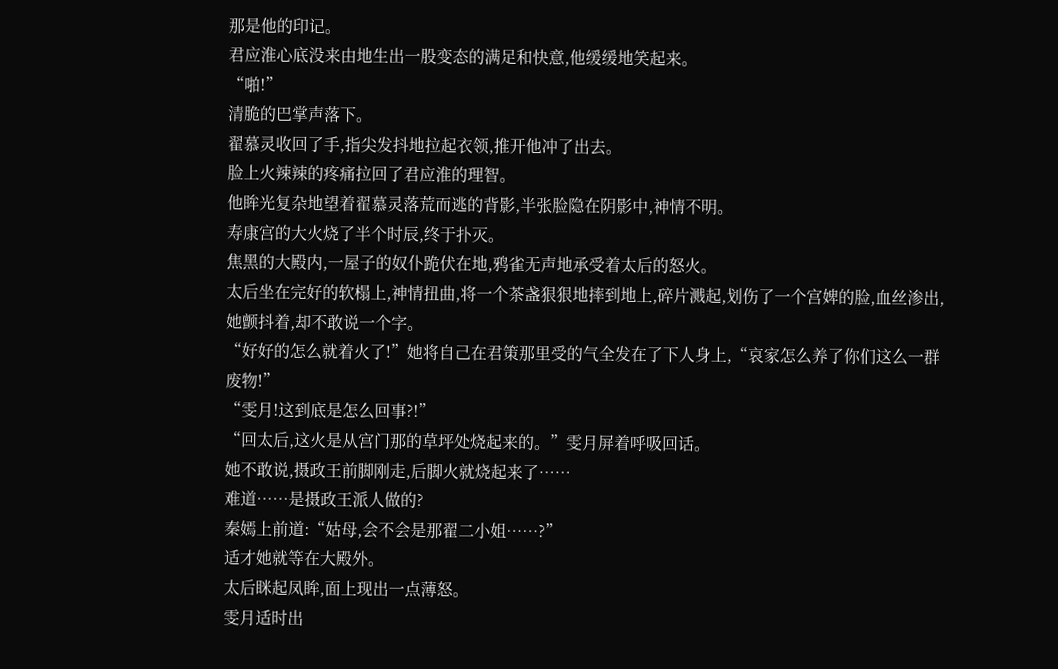那是他的印记。
君应淮心底没来由地生出一股变态的满足和快意,他缓缓地笑起来。
“啪!”
清脆的巴掌声落下。
翟慕灵收回了手,指尖发抖地拉起衣领,推开他冲了出去。
脸上火辣辣的疼痛拉回了君应淮的理智。
他眸光复杂地望着翟慕灵落荒而逃的背影,半张脸隐在阴影中,神情不明。
寿康宫的大火烧了半个时辰,终于扑灭。
焦黑的大殿内,一屋子的奴仆跪伏在地,鸦雀无声地承受着太后的怒火。
太后坐在完好的软榻上,神情扭曲,将一个茶盏狠狠地摔到地上,碎片溅起,划伤了一个宫婢的脸,血丝渗出,她颤抖着,却不敢说一个字。
“好好的怎么就着火了!”她将自己在君策那里受的气全发在了下人身上,“哀家怎么养了你们这么一群废物!”
“雯月!这到底是怎么回事?!”
“回太后,这火是从宫门那的草坪处烧起来的。”雯月屏着呼吸回话。
她不敢说,摄政王前脚刚走,后脚火就烧起来了……
难道……是摄政王派人做的?
秦嫣上前道:“姑母,会不会是那翟二小姐……?”
适才她就等在大殿外。
太后眯起凤眸,面上现出一点薄怒。
雯月适时出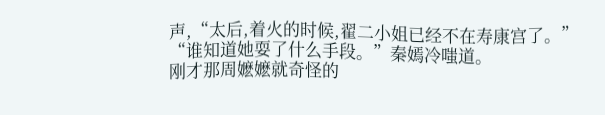声,“太后,着火的时候,翟二小姐已经不在寿康宫了。”
“谁知道她耍了什么手段。”秦嫣冷嗤道。
刚才那周嬷嬷就奇怪的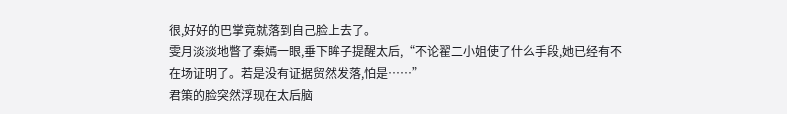很,好好的巴掌竟就落到自己脸上去了。
雯月淡淡地瞥了秦嫣一眼,垂下眸子提醒太后,“不论翟二小姐使了什么手段,她已经有不在场证明了。若是没有证据贸然发落,怕是……”
君策的脸突然浮现在太后脑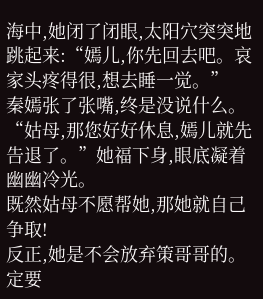海中,她闭了闭眼,太阳穴突突地跳起来:“嫣儿,你先回去吧。哀家头疼得很,想去睡一觉。”
秦嫣张了张嘴,终是没说什么。
“姑母,那您好好休息,嫣儿就先告退了。”她福下身,眼底凝着幽幽冷光。
既然姑母不愿帮她,那她就自己争取!
反正,她是不会放弃策哥哥的。
定要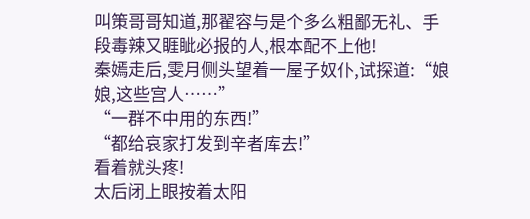叫策哥哥知道,那翟容与是个多么粗鄙无礼、手段毒辣又睚眦必报的人,根本配不上他!
秦嫣走后,雯月侧头望着一屋子奴仆,试探道:“娘娘,这些宫人……”
“一群不中用的东西!”
“都给哀家打发到辛者库去!”
看着就头疼!
太后闭上眼按着太阳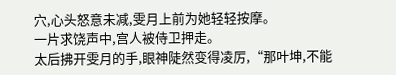穴,心头怒意未减,雯月上前为她轻轻按摩。
一片求饶声中,宫人被侍卫押走。
太后拂开雯月的手,眼神陡然变得凌厉,“那叶坤,不能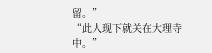留。”
“此人现下就关在大理寺中。”